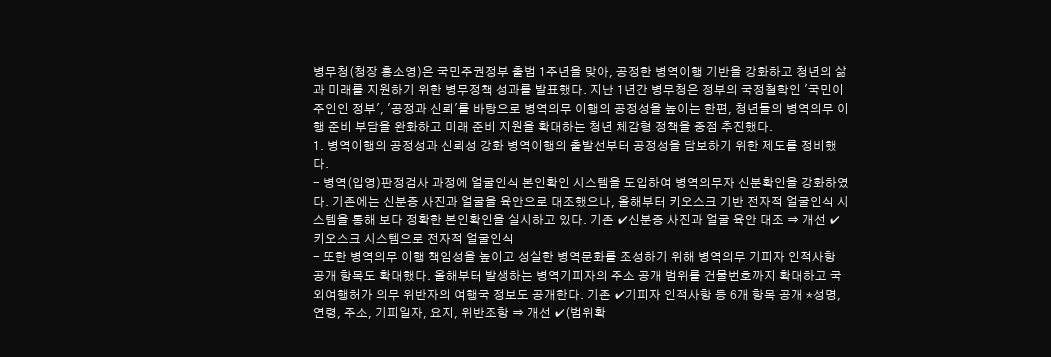병무청(청장 홍소영)은 국민주권정부 출범 1주년을 맞아, 공정한 병역이행 기반을 강화하고 청년의 삶과 미래를 지원하기 위한 병무정책 성과를 발표했다. 지난 1년간 병무청은 정부의 국정철학인 '국민이 주인인 정부', '공정과 신뢰'를 바탕으로 병역의무 이행의 공정성을 높이는 한편, 청년들의 병역의무 이행 준비 부담을 완화하고 미래 준비 지원을 확대하는 청년 체감형 정책을 중점 추진했다.
1. 병역이행의 공정성과 신뢰성 강화 병역이행의 출발선부터 공정성을 담보하기 위한 제도를 정비했다.
- 병역(입영)판정검사 과정에 얼굴인식 본인확인 시스템을 도입하여 병역의무자 신분확인을 강화하였다. 기존에는 신분증 사진과 얼굴을 육안으로 대조했으나, 올해부터 키오스크 기반 전자적 얼굴인식 시스템을 통해 보다 정확한 본인확인을 실시하고 있다. 기존 ✔신분증 사진과 얼굴 육안 대조 ⇒ 개선 ✔키오스크 시스템으로 전자적 얼굴인식
- 또한 병역의무 이행 책임성을 높이고 성실한 병역문화를 조성하기 위해 병역의무 기피자 인적사항 공개 항목도 확대했다. 올해부터 발생하는 병역기피자의 주소 공개 범위를 건물번호까지 확대하고 국외여행허가 의무 위반자의 여행국 정보도 공개한다. 기존 ✔기피자 인적사항 등 6개 항목 공개 *성명, 연령, 주소, 기피일자, 요지, 위반조항 ⇒ 개선 ✔(범위확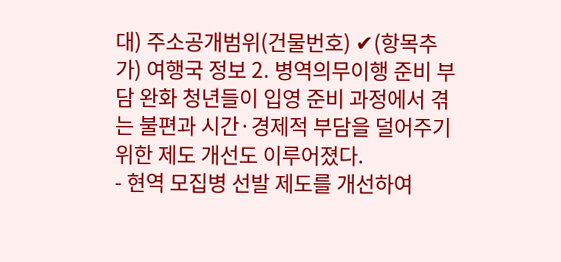대) 주소공개범위(건물번호) ✔(항목추가) 여행국 정보 2. 병역의무이행 준비 부담 완화 청년들이 입영 준비 과정에서 겪는 불편과 시간·경제적 부담을 덜어주기 위한 제도 개선도 이루어졌다.
- 현역 모집병 선발 제도를 개선하여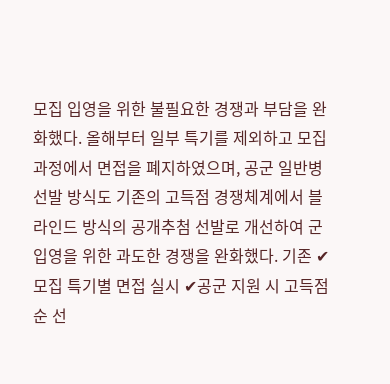모집 입영을 위한 불필요한 경쟁과 부담을 완화했다. 올해부터 일부 특기를 제외하고 모집 과정에서 면접을 폐지하였으며, 공군 일반병 선발 방식도 기존의 고득점 경쟁체계에서 블라인드 방식의 공개추첨 선발로 개선하여 군 입영을 위한 과도한 경쟁을 완화했다. 기존 ✔모집 특기별 면접 실시 ✔공군 지원 시 고득점 순 선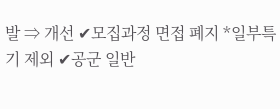발 ⇒ 개선 ✔모집과정 면접 폐지 *일부특기 제외 ✔공군 일반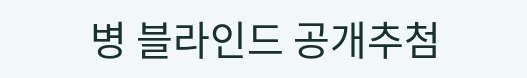병 블라인드 공개추첨